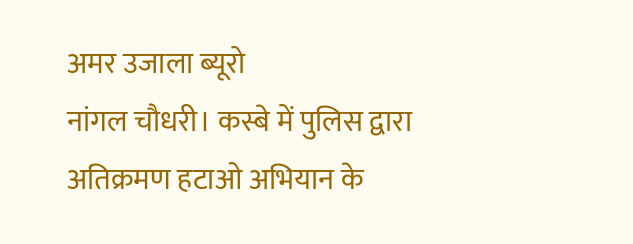अमर उजाला ब्यूरो
नांगल चौधरी। कस्बे में पुलिस द्वारा अतिक्रमण हटाओ अभियान के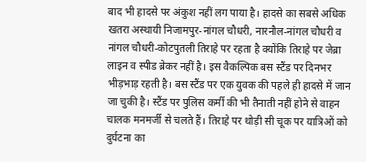बाद भी हादसे पर अंकुश नहीं लग पाया है। हादसे का सबसे अधिक खतरा अस्थायी निजामपुर-नांगल चौधरी, नारनौल-नांगल चौधरी व नांगल चौधरी-कोटपुतली तिराहे पर रहता है क्योंकि तिराहे पर जेब्रा लाइन व स्पीड ब्रेकर नहीं है। इस वैकल्पिक बस स्टैंड पर दिनभर भीड़भाड़ रहती है। बस स्टैंड पर एक युवक की पहले ही हादसे में जान जा चुकी है। स्टैंड पर पुलिस कर्मी की भी तैनाती नहीं होने से वाहन चालक मनमर्जी से चलते हैं। तिराहे पर थोड़ी सी चूक पर यात्रिओं को दुर्घटना का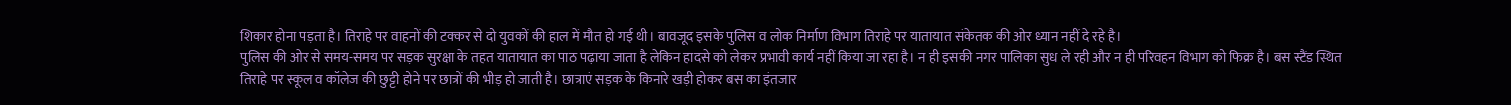शिकार होना पड़ता है। तिराहे पर वाहनों की टक्कर से दो युवकों की हाल में मौत हो गई थी। बावजूद इसके पुलिस व लोक निर्माण विभाग तिराहे पर यातायात संकेतक की ओर ध्यान नहीं दे रहे है।
पुलिस की ओर से समय-समय पर सड़क सुरक्षा के तहत यातायात का पाठ पढ़ाया जाता है लेकिन हादसे को लेकर प्रभावी कार्य नहीं किया जा रहा है। न ही इसकी नगर पालिका सुध ले रही और न ही परिवहन विभाग को फिक्र है। बस स्टैंड स्थित तिराहे पर स्कूल व कॉलेज की छुट्टी होने पर छात्रों की भीड़ हो जाती है। छात्राएं सड़क के किनारे खड़ी होकर बस का इंतजार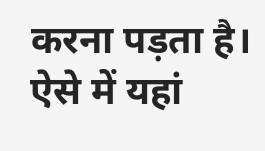करना पड़ता है। ऐसे में यहां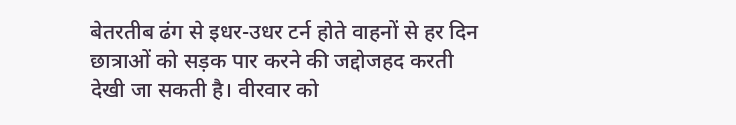बेतरतीब ढंग से इधर-उधर टर्न होते वाहनों से हर दिन छात्राओं को सड़क पार करने की जद्दोजहद करती देखी जा सकती है। वीरवार को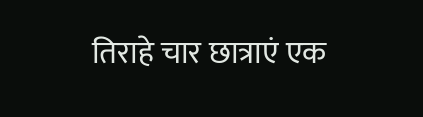तिराहे चार छात्राएं एक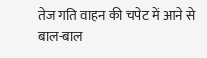तेज गति वाहन की चपेट में आने से बाल-बाल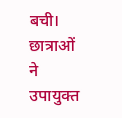बची। छात्राओं ने उपायुक्त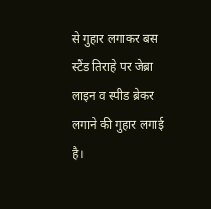से गुहार लगाकर बस स्टैंड तिराहे पर जेब्रा लाइन व स्पीड ब्रेकर लगाने की गुहार लगाई है।